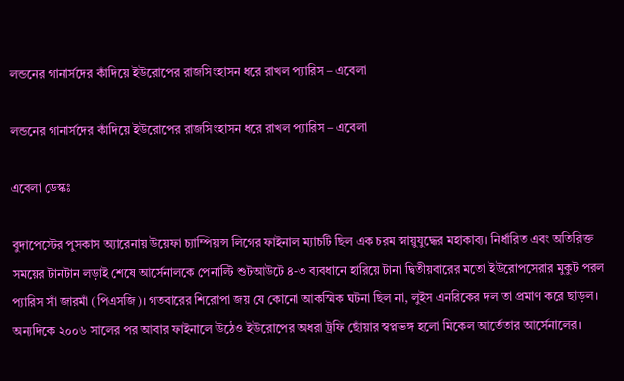লন্ডনের গানার্সদের কাঁদিয়ে ইউরোপের রাজসিংহাসন ধরে রাখল প্যারিস – এবেলা

লন্ডনের গানার্সদের কাঁদিয়ে ইউরোপের রাজসিংহাসন ধরে রাখল প্যারিস – এবেলা

এবেলা ডেস্কঃ

বুদাপেস্টের পুসকাস অ্যারেনায় উয়েফা চ্যাম্পিয়ন্স লিগের ফাইনাল ম্যাচটি ছিল এক চরম স্নায়ুযুদ্ধের মহাকাব্য। নির্ধারিত এবং অতিরিক্ত সময়ের টানটান লড়াই শেষে আর্সেনালকে পেনাল্টি শুটআউটে ৪-৩ ব্যবধানে হারিয়ে টানা দ্বিতীয়বারের মতো ইউরোপসেরার মুকুট পরল প্যারিস সাঁ জারমাঁ (পিএসজি)। গতবারের শিরোপা জয় যে কোনো আকস্মিক ঘটনা ছিল না, লুইস এনরিকের দল তা প্রমাণ করে ছাড়ল। অন্যদিকে ২০০৬ সালের পর আবার ফাইনালে উঠেও ইউরোপের অধরা ট্রফি ছোঁয়ার স্বপ্নভঙ্গ হলো মিকেল আর্তেতার আর্সেনালের।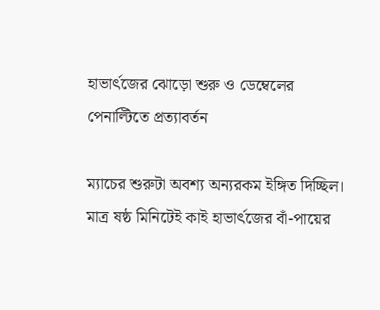হাভার্ৎজের ঝোড়ো শুরু ও ডেম্বেলের পেনাল্টিতে প্রত্যাবর্তন

ম্যাচের শুরুটা অবশ্য অন্যরকম ইঙ্গিত দিচ্ছিল। মাত্র ষষ্ঠ মিনিটেই কাই হাভার্ৎজের বাঁ-পায়ের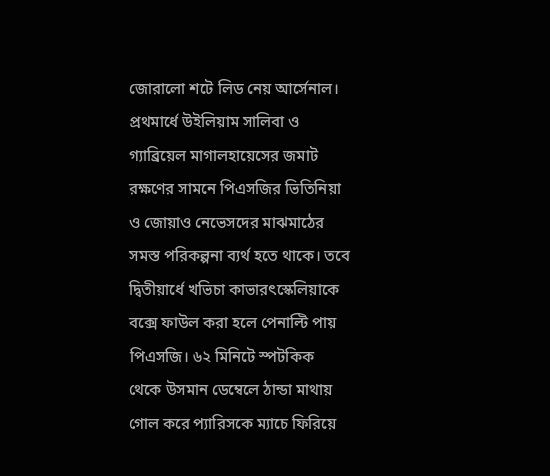জোরালো শটে লিড নেয় আর্সেনাল। প্রথমার্ধে উইলিয়াম সালিবা ও গ্যাব্রিয়েল মাগালহায়েসের জমাট রক্ষণের সামনে পিএসজির ভিতিনিয়া ও জোয়াও নেভেসদের মাঝমাঠের সমস্ত পরিকল্পনা ব্যর্থ হতে থাকে। তবে দ্বিতীয়ার্ধে খভিচা কাভারৎস্কেলিয়াকে বক্সে ফাউল করা হলে পেনাল্টি পায় পিএসজি। ৬২ মিনিটে স্পটকিক থেকে উসমান ডেম্বেলে ঠান্ডা মাথায় গোল করে প্যারিসকে ম্যাচে ফিরিয়ে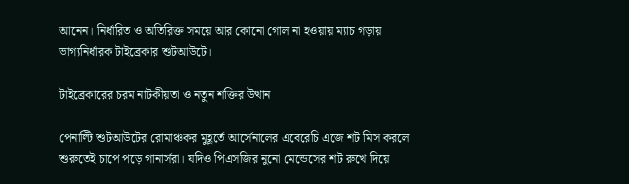আনেন। নির্ধারিত ও অতিরিক্ত সময়ে আর কোনো গোল না হওয়ায় ম্যাচ গড়ায় ভাগ্যনির্ধারক টাইব্রেকার শুটআউটে।

টাইব্রেকারের চরম নাটকীয়তা ও নতুন শক্তির উত্থান

পেনাল্টি শুটআউটের রোমাঞ্চকর মুহূর্তে আর্সেনালের এবেরেচি এজে শট মিস করলে শুরুতেই চাপে পড়ে গানার্সরা। যদিও পিএসজির নুনো মেন্ডেসের শট রুখে দিয়ে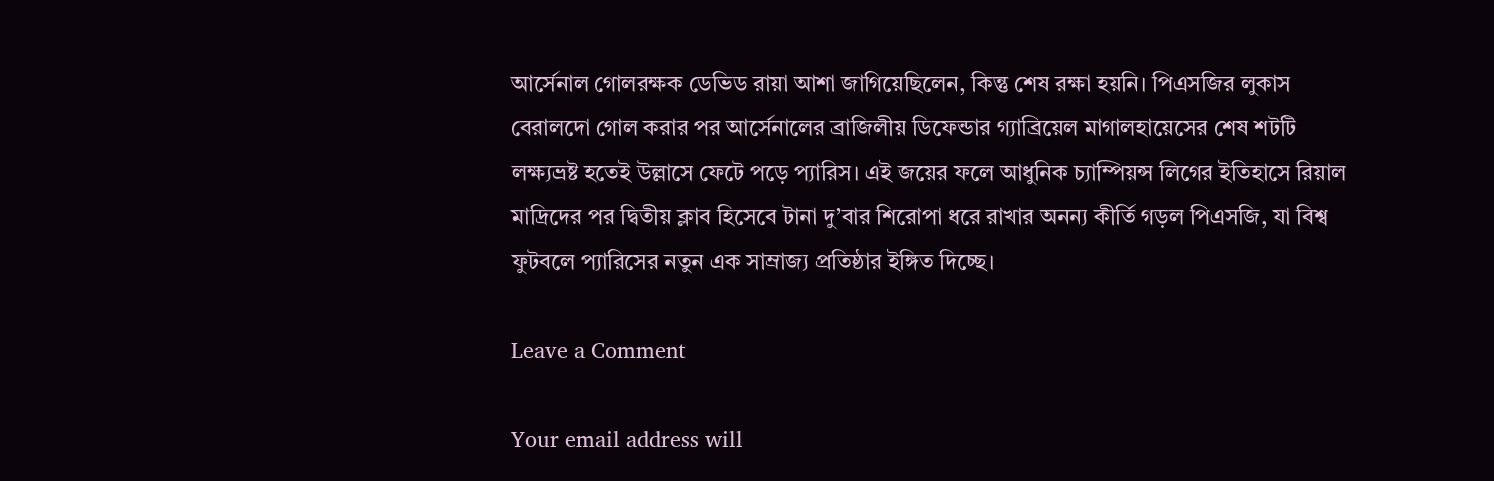আর্সেনাল গোলরক্ষক ডেভিড রায়া আশা জাগিয়েছিলেন, কিন্তু শেষ রক্ষা হয়নি। পিএসজির লুকাস বেরালদো গোল করার পর আর্সেনালের ব্রাজিলীয় ডিফেন্ডার গ্যাব্রিয়েল মাগালহায়েসের শেষ শটটি লক্ষ্যভ্রষ্ট হতেই উল্লাসে ফেটে পড়ে প্যারিস। এই জয়ের ফলে আধুনিক চ্যাম্পিয়ন্স লিগের ইতিহাসে রিয়াল মাদ্রিদের পর দ্বিতীয় ক্লাব হিসেবে টানা দু’বার শিরোপা ধরে রাখার অনন্য কীর্তি গড়ল পিএসজি, যা বিশ্ব ফুটবলে প্যারিসের নতুন এক সাম্রাজ্য প্রতিষ্ঠার ইঙ্গিত দিচ্ছে।

Leave a Comment

Your email address will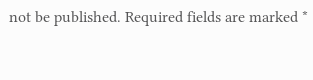not be published. Required fields are marked *